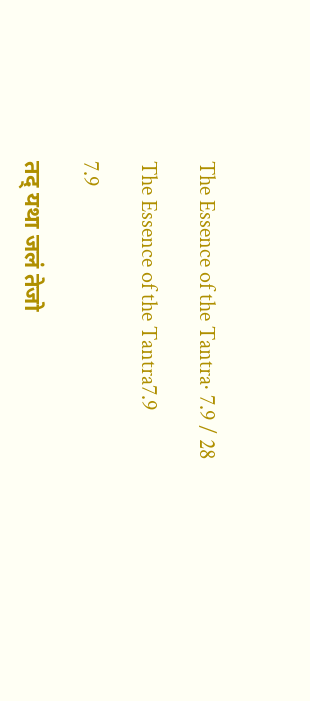The Essence of the Tantra· 7.9 / 28

The Essence of the Tantra7.9

7.9

तद् यथा जलं तेजो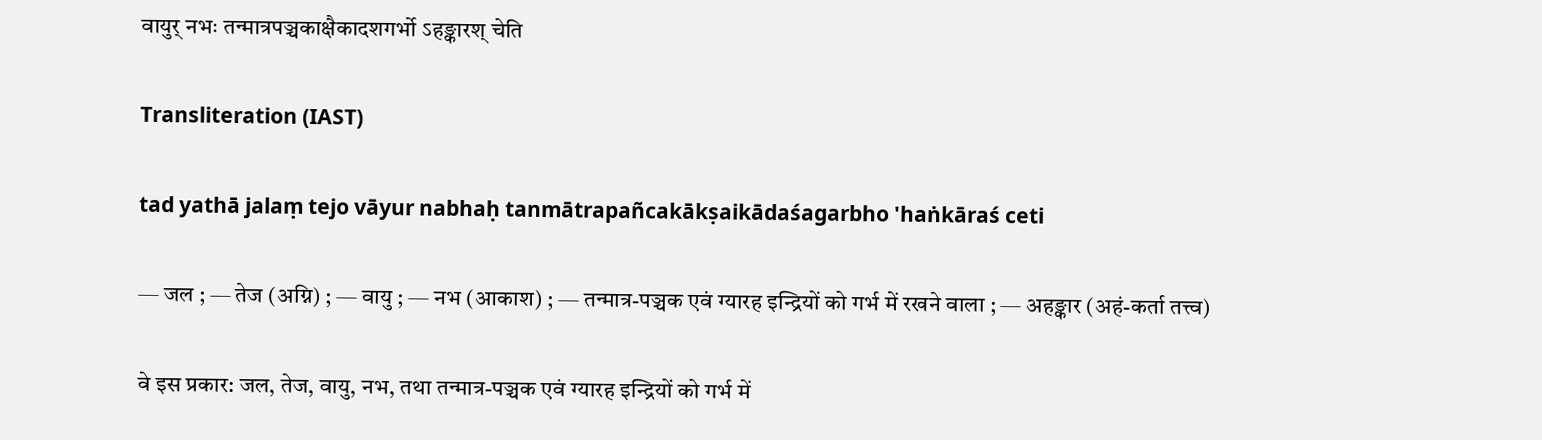वायुर् नभः तन्मात्रपञ्चकाक्षैकादशगर्भो ऽहङ्कारश् चेति

Transliteration (IAST)

tad yathā jalaṃ tejo vāyur nabhaḥ tanmātrapañcakākṣaikādaśagarbho 'haṅkāraś ceti

— जल ; — तेज (अग्नि) ; — वायु ; — नभ (आकाश) ; — तन्मात्र-पञ्चक एवं ग्यारह इन्द्रियों को गर्भ में रखने वाला ; — अहङ्कार (अहं-कर्ता तत्त्व)

वे इस प्रकार: जल, तेज, वायु, नभ, तथा तन्मात्र-पञ्चक एवं ग्यारह इन्द्रियों को गर्भ में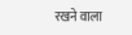रखने वाला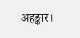अहङ्कार।